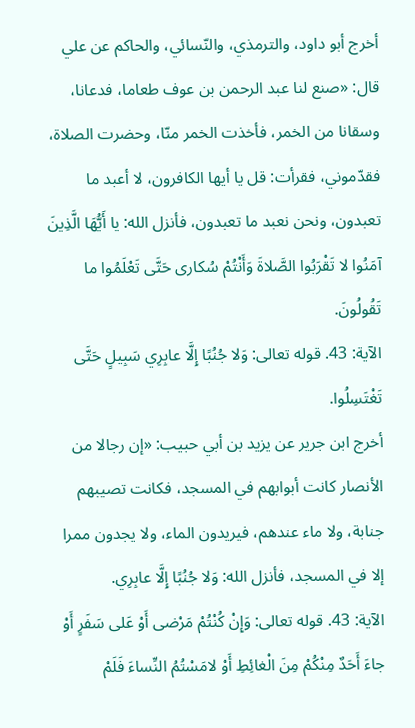أخرج أبو داود، والترمذي، والنّسائي، والحاكم عن علي قال: «صنع لنا عبد الرحمن بن عوف طعاما، فدعانا، وسقانا من الخمر، فأخذت الخمر منّا، وحضرت الصلاة، فقدّموني، فقرأت: قل يا أيها الكافرون، لا أعبد ما تعبدون، ونحن نعبد ما تعبدون، فأنزل الله: يا أَيُّهَا الَّذِينَ آمَنُوا لا تَقْرَبُوا الصَّلاةَ وَأَنْتُمْ سُكارى حَتَّى تَعْلَمُوا ما تَقُولُونَ.
الآية: 43. قوله تعالى: وَلا جُنُبًا إِلَّا عابِرِي سَبِيلٍ حَتَّى تَغْتَسِلُوا.
أخرج ابن جرير عن يزيد بن أبي حبيب: «إن رجالا من الأنصار كانت أبوابهم في المسجد، فكانت تصيبهم جنابة، ولا ماء عندهم، فيريدون الماء، ولا يجدون ممرا إلا في المسجد، فأنزل الله: وَلا جُنُبًا إِلَّا عابِرِي.
الآية: 43. قوله تعالى: وَإِنْ كُنْتُمْ مَرْضى أَوْ عَلى سَفَرٍ أَوْ جاءَ أَحَدٌ مِنْكُمْ مِنَ الْغائِطِ أَوْ لامَسْتُمُ النِّساءَ فَلَمْ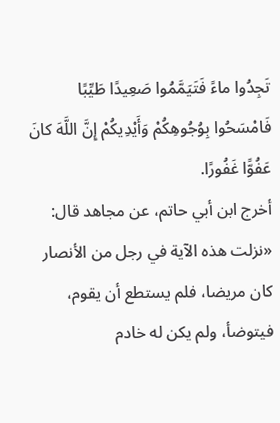تَجِدُوا ماءً فَتَيَمَّمُوا صَعِيدًا طَيِّبًا فَامْسَحُوا بِوُجُوهِكُمْ وَأَيْدِيكُمْ إِنَّ اللَّهَ كانَ عَفُوًّا غَفُورًا.
أخرج ابن أبي حاتم، عن مجاهد قال: «نزلت هذه الآية في رجل من الأنصار كان مريضا، فلم يستطع أن يقوم، فيتوضأ، ولم يكن له خادم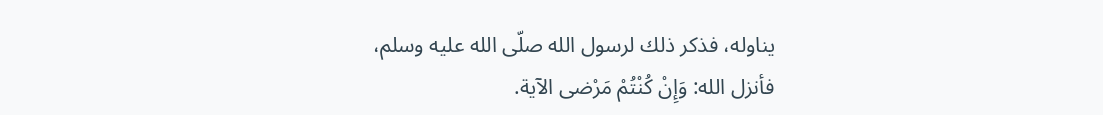يناوله، فذكر ذلك لرسول الله صلّى الله عليه وسلم، فأنزل الله: وَإِنْ كُنْتُمْ مَرْضى الآية.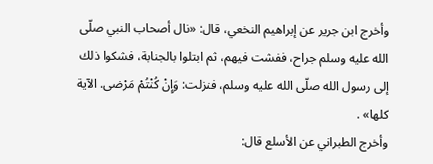وأخرج ابن جرير عن إبراهيم النخعي، قال: «نال أصحاب النبي صلّى الله عليه وسلم جراح، ففشت فيهم، ثم ابتلوا بالجنابة، فشكوا ذلك إلى رسول الله صلّى الله عليه وسلم، فنزلت: وَإِنْ كُنْتُمْ مَرْضى. الآية كلها» .
وأخرج الطبراني عن الأسلع قال: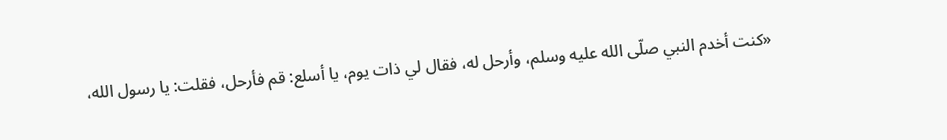«كنت أخدم النبي صلّى الله عليه وسلم، وأرحل له، فقال لي ذات يوم، يا أسلع: قم فأرحل، فقلت: يا رسول الله،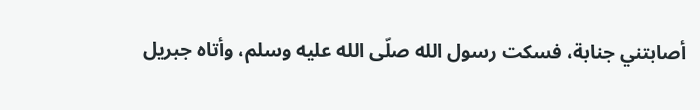أصابتني جنابة، فسكت رسول الله صلّى الله عليه وسلم، وأتاه جبريل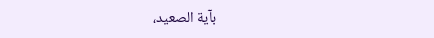بآية الصعيد،